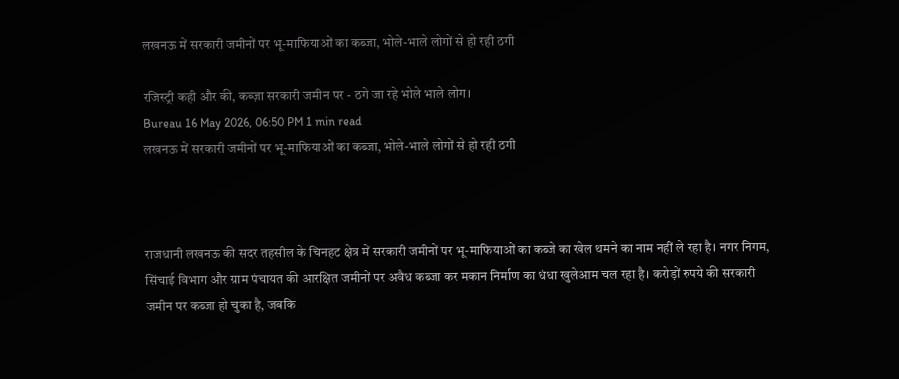लखनऊ में सरकारी जमीनों पर भू-माफियाओं का कब्जा, भोले-भाले लोगों से हो रही ठगी

रजिस्ट्री कही और की, कब्ज़ा सरकारी जमीन पर - ठगे जा रहे भोले भाले लोग।
Bureau 16 May 2026, 06:50 PM 1 min read
लखनऊ में सरकारी जमीनों पर भू-माफियाओं का कब्जा, भोले-भाले लोगों से हो रही ठगी



राजधानी लखनऊ की सदर तहसील के चिनहट क्षेत्र में सरकारी जमीनों पर भू-माफियाओं का कब्जे का खेल थमने का नाम नहीं ले रहा है। नगर निगम, सिंचाई विभाग और ग्राम पंचायत की आरक्षित जमीनों पर अवैध कब्जा कर मकान निर्माण का धंधा खुलेआम चल रहा है। करोड़ों रुपये की सरकारी जमीन पर कब्जा हो चुका है, जबकि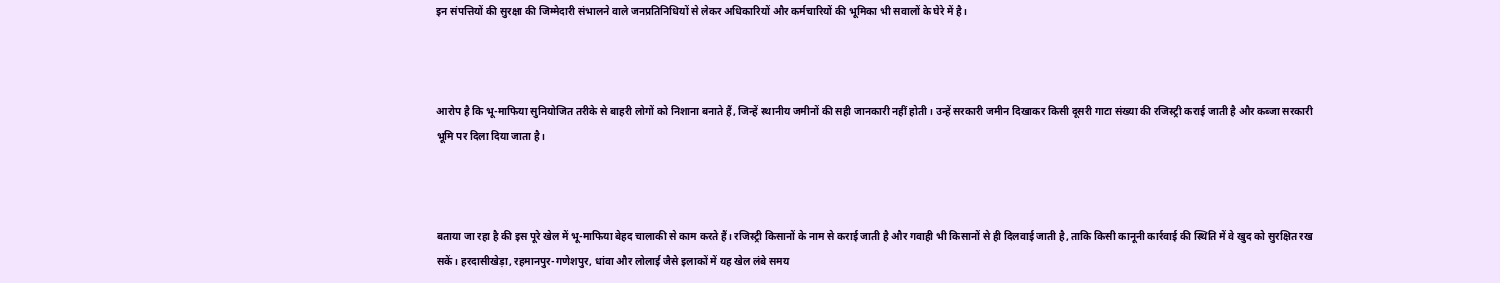इन संपत्तियों की सुरक्षा की जिम्मेदारी संभालने वाले जनप्रतिनिधियों से लेकर अधिकारियों और कर्मचारियों की भूमिका भी सवालों के घेरे में है।



आरोप है कि भू-माफिया सुनियोजित तरीके से बाहरी लोगों को निशाना बनाते हैं, जिन्हें स्थानीय जमीनों की सही जानकारी नहीं होती। उन्हें सरकारी जमीन दिखाकर किसी दूसरी गाटा संख्या की रजिस्ट्री कराई जाती है और कब्जा सरकारी भूमि पर दिला दिया जाता है।



बताया जा रहा है की इस पूरे खेल में भू-माफिया बेहद चालाकी से काम करते हैं। रजिस्ट्री किसानों के नाम से कराई जाती है और गवाही भी किसानों से ही दिलवाई जाती है, ताकि किसी कानूनी कार्रवाई की स्थिति में वे खुद को सुरक्षित रख सकें। हरदासीखेड़ा, रहमानपुर-गणेशपुर, धांवा और लोलाई जैसे इलाकों में यह खेल लंबे समय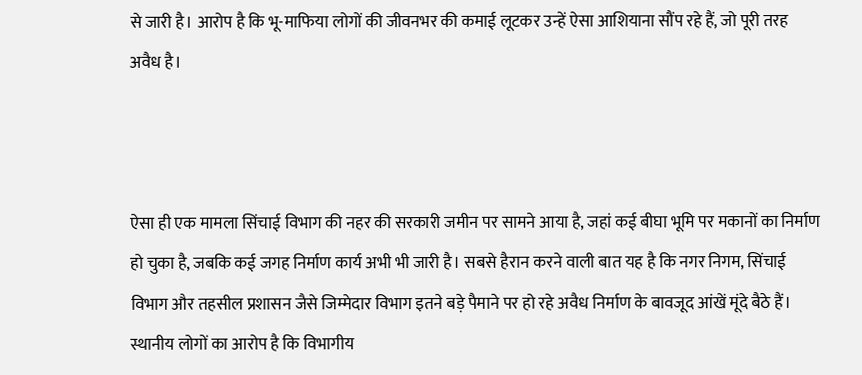से जारी है। आरोप है कि भू-माफिया लोगों की जीवनभर की कमाई लूटकर उन्हें ऐसा आशियाना सौंप रहे हैं, जो पूरी तरह अवैध है।



ऐसा ही एक मामला सिंचाई विभाग की नहर की सरकारी जमीन पर सामने आया है, जहां कई बीघा भूमि पर मकानों का निर्माण हो चुका है, जबकि कई जगह निर्माण कार्य अभी भी जारी है। सबसे हैरान करने वाली बात यह है कि नगर निगम, सिंचाई विभाग और तहसील प्रशासन जैसे जिम्मेदार विभाग इतने बड़े पैमाने पर हो रहे अवैध निर्माण के बावजूद आंखें मूंदे बैठे हैं। स्थानीय लोगों का आरोप है कि विभागीय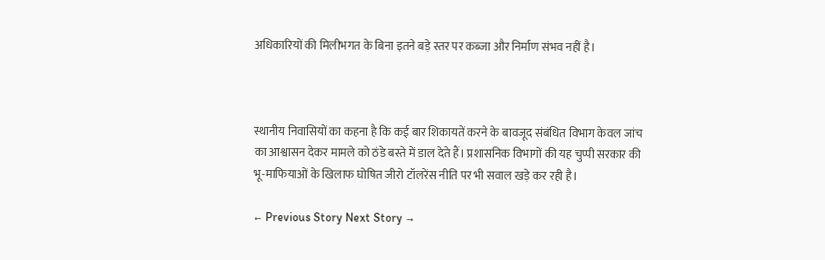अधिकारियों की मिलीभगत के बिना इतने बड़े स्तर पर कब्जा और निर्माण संभव नहीं है।



स्थानीय निवासियों का कहना है कि कई बार शिकायतें करने के बावजूद संबंधित विभाग केवल जांच का आश्वासन देकर मामले को ठंडे बस्ते में डाल देते हैं। प्रशासनिक विभागों की यह चुप्पी सरकार की भू-माफियाओं के खिलाफ घोषित जीरो टॉलरेंस नीति पर भी सवाल खड़े कर रही है।

← Previous Story Next Story →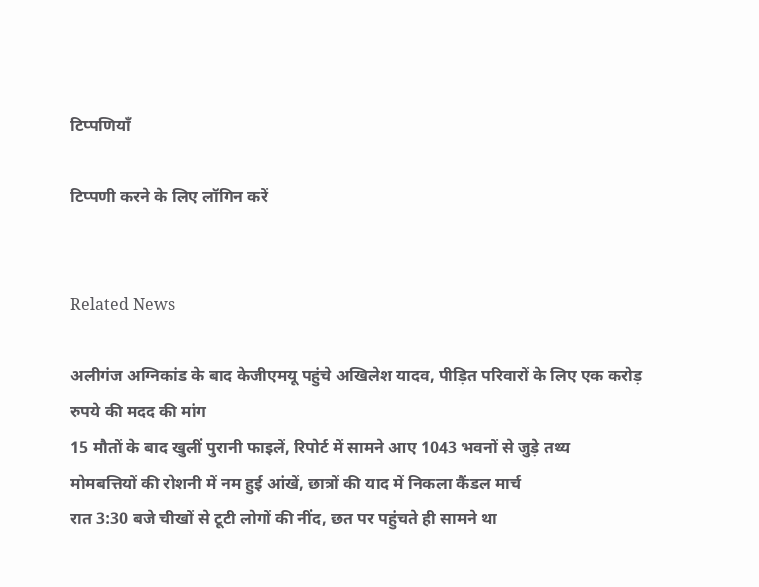टिप्पणियाँ

टिप्पणी करने के लिए लॉगिन करें


Related News

अलीगंज अग्निकांड के बाद केजीएमयू पहुंचे अखिलेश यादव, पीड़ित परिवारों के लिए एक करोड़ रुपये की मदद की मांग
15 मौतों के बाद खुलीं पुरानी फाइलें, रिपोर्ट में सामने आए 1043 भवनों से जुड़े तथ्य
मोमबत्तियों की रोशनी में नम हुई आंखें, छात्रों की याद में निकला कैंडल मार्च
रात 3:30 बजे चीखों से टूटी लोगों की नींद, छत पर पहुंचते ही सामने था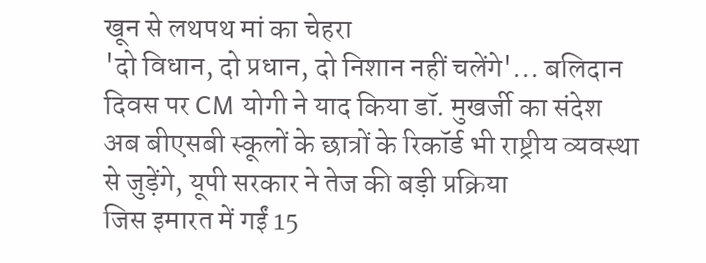खून से लथपथ मां का चेहरा
'दो विधान, दो प्रधान, दो निशान नहीं चलेंगे'... बलिदान दिवस पर CM योगी ने याद किया डॉ. मुखर्जी का संदेश
अब बीएसबी स्कूलों के छात्रों के रिकॉर्ड भी राष्ट्रीय व्यवस्था से जुड़ेंगे, यूपी सरकार ने तेज की बड़ी प्रक्रिया
जिस इमारत में गईं 15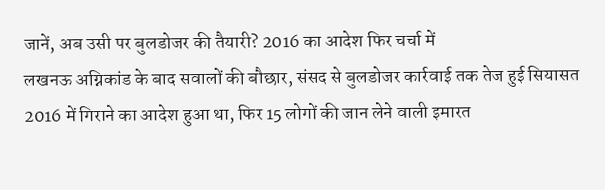जानें, अब उसी पर बुलडोजर की तैयारी? 2016 का आदेश फिर चर्चा में
लखनऊ अग्निकांड के बाद सवालों की बौछार, संसद से बुलडोजर कार्रवाई तक तेज हुई सियासत
2016 में गिराने का आदेश हुआ था, फिर 15 लोगों की जान लेने वाली इमारत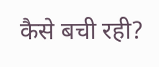कैसे बची रही?